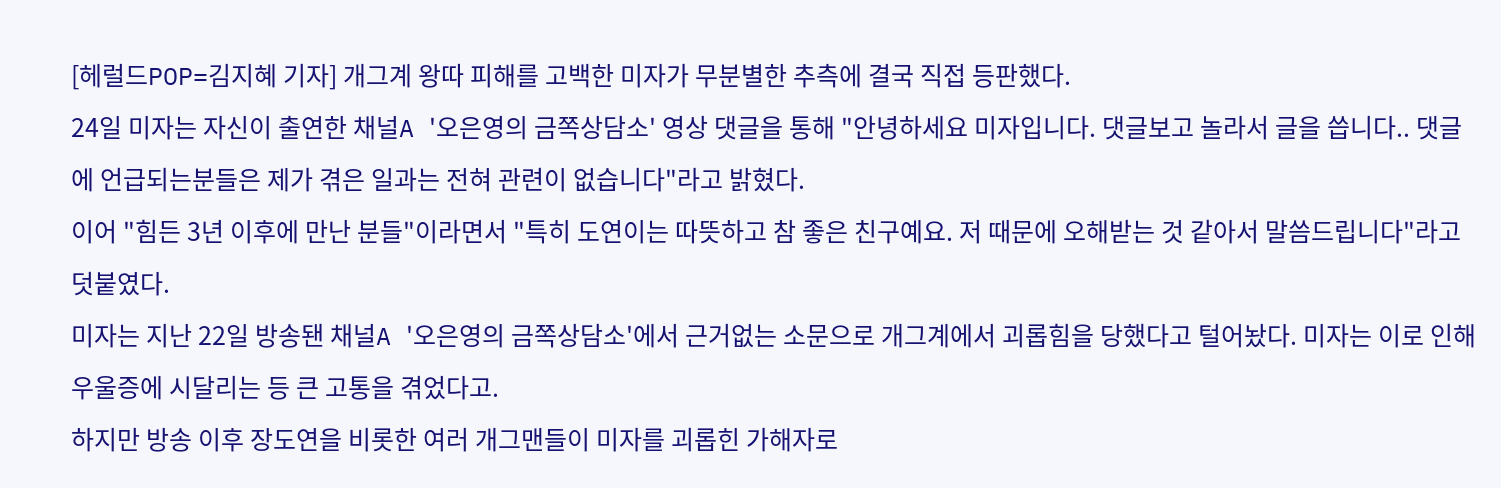[헤럴드POP=김지혜 기자] 개그계 왕따 피해를 고백한 미자가 무분별한 추측에 결국 직접 등판했다.
24일 미자는 자신이 출연한 채널A '오은영의 금쪽상담소' 영상 댓글을 통해 "안녕하세요 미자입니다. 댓글보고 놀라서 글을 씁니다.. 댓글에 언급되는분들은 제가 겪은 일과는 전혀 관련이 없습니다"라고 밝혔다.
이어 "힘든 3년 이후에 만난 분들"이라면서 "특히 도연이는 따뜻하고 참 좋은 친구예요. 저 때문에 오해받는 것 같아서 말씀드립니다"라고 덧붙였다.
미자는 지난 22일 방송됀 채널A '오은영의 금쪽상담소'에서 근거없는 소문으로 개그계에서 괴롭힘을 당했다고 털어놨다. 미자는 이로 인해 우울증에 시달리는 등 큰 고통을 겪었다고.
하지만 방송 이후 장도연을 비롯한 여러 개그맨들이 미자를 괴롭힌 가해자로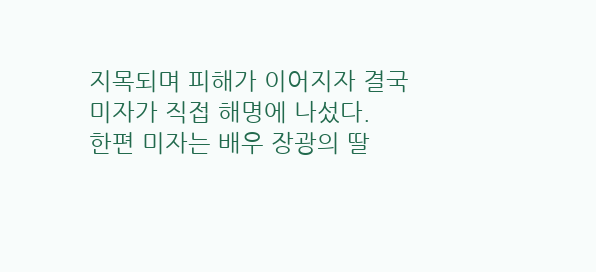지목되며 피해가 이어지자 결국 미자가 직접 해명에 나섰다.
한편 미자는 배우 장광의 딸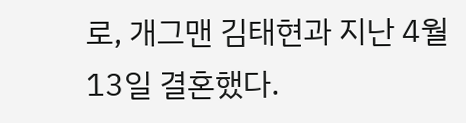로, 개그맨 김태현과 지난 4월 13일 결혼했다.